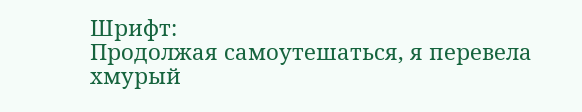Шрифт:
Продолжая самоутешаться, я перевела хмурый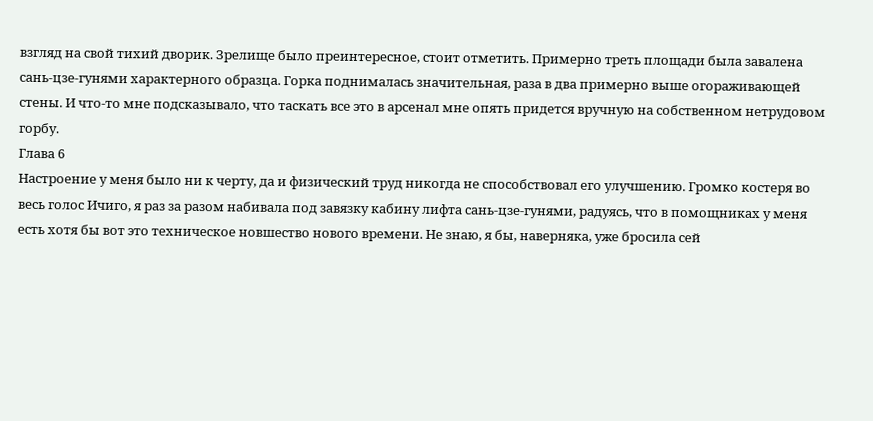взгляд на свой тихий дворик. Зрелище было преинтересное, стоит отметить. Примерно треть площади была завалена сань-цзе-гунями характерного образца. Горка поднималась значительная, раза в два примерно выше огораживающей стены. И что-то мне подсказывало, что таскать все это в арсенал мне опять придется вручную на собственном нетрудовом горбу.
Глава 6
Настроение у меня было ни к черту, да и физический труд никогда не способствовал его улучшению. Громко костеря во весь голос Ичиго, я раз за разом набивала под завязку кабину лифта сань-цзе-гунями, радуясь, что в помощниках у меня есть хотя бы вот это техническое новшество нового времени. Не знаю, я бы, наверняка, уже бросила сей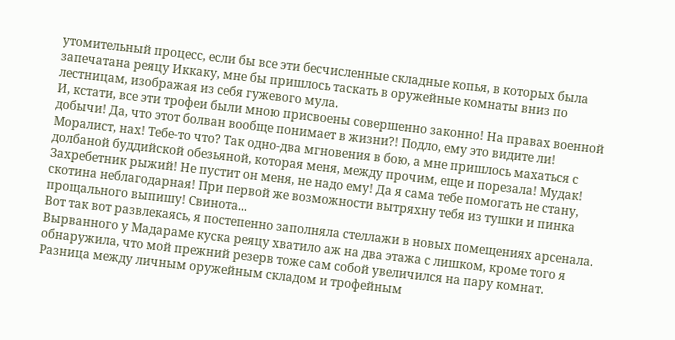утомительный процесс, если бы все эти бесчисленные складные копья, в которых была запечатана реяцу Иккаку, мне бы пришлось таскать в оружейные комнаты вниз по лестницам, изображая из себя гужевого мула.
И, кстати, все эти трофеи были мною присвоены совершенно законно! На правах военной добычи! Да, что этот болван вообще понимает в жизни?! Подло, ему это видите ли! Моралист, нах! Тебе-то что? Так одно-два мгновения в бою, а мне пришлось махаться с долбаной буддийской обезьяной, которая меня, между прочим, еще и порезала! Мудак! Захребетник рыжий! Не пустит он меня, не надо ему! Да я сама тебе помогать не стану, скотина неблагодарная! При первой же возможности вытряхну тебя из тушки и пинка прощального выпишу! Свинота...
Вот так вот развлекаясь, я постепенно заполняла стеллажи в новых помещениях арсенала. Вырванного у Мадараме куска реяцу хватило аж на два этажа с лишком, кроме того я обнаружила, что мой прежний резерв тоже сам собой увеличился на пару комнат. Разница между личным оружейным складом и трофейным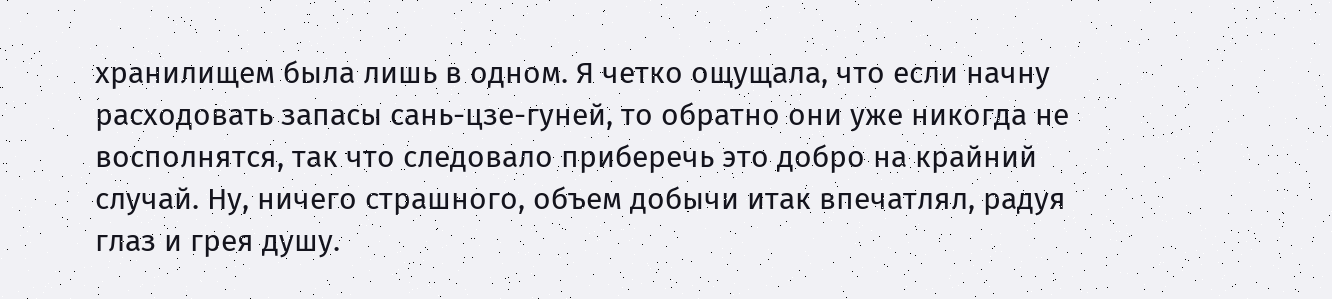хранилищем была лишь в одном. Я четко ощущала, что если начну расходовать запасы сань-цзе-гуней, то обратно они уже никогда не восполнятся, так что следовало приберечь это добро на крайний случай. Ну, ничего страшного, объем добычи итак впечатлял, радуя глаз и грея душу.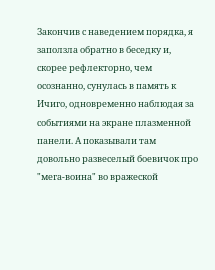Закончив с наведением порядка, я заползла обратно в беседку и, скорее рефлекторно, чем осознанно, сунулась в память к Ичиго, одновременно наблюдая за событиями на экране плазменной панели. А показывали там довольно развеселый боевичок про "мега-воина" во вражеской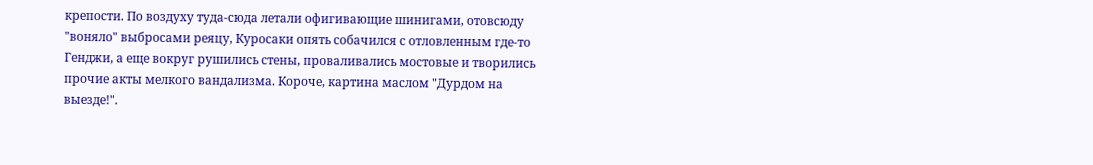крепости. По воздуху туда-сюда летали офигивающие шинигами, отовсюду "воняло" выбросами реяцу, Куросаки опять собачился с отловленным где-то Генджи, а еще вокруг рушились стены, проваливались мостовые и творились прочие акты мелкого вандализма. Короче, картина маслом "Дурдом на выезде!".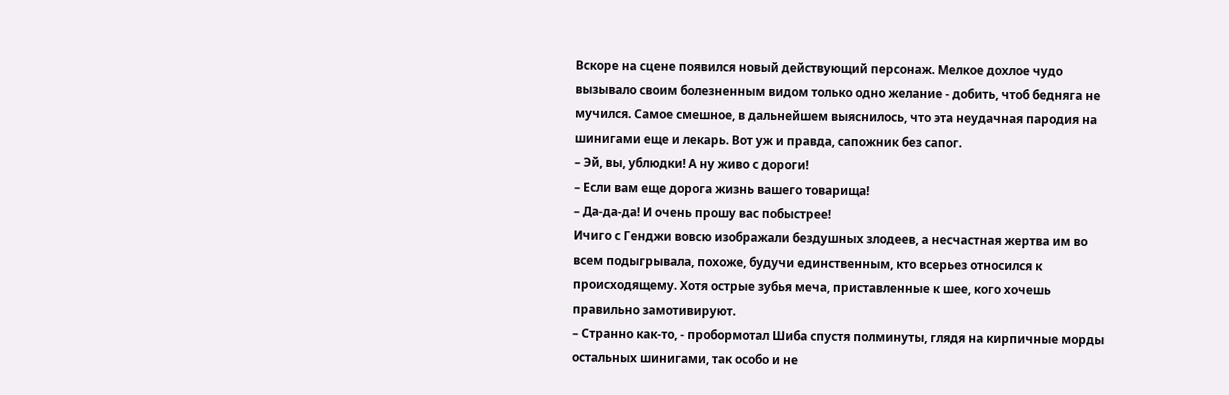Вскоре на сцене появился новый действующий персонаж. Мелкое дохлое чудо вызывало своим болезненным видом только одно желание - добить, чтоб бедняга не мучился. Самое смешное, в дальнейшем выяснилось, что эта неудачная пародия на шинигами еще и лекарь. Вот уж и правда, сапожник без сапог.
– Эй, вы, ублюдки! А ну живо с дороги!
– Если вам еще дорога жизнь вашего товарища!
– Да-да-да! И очень прошу вас побыстрее!
Ичиго с Генджи вовсю изображали бездушных злодеев, а несчастная жертва им во всем подыгрывала, похоже, будучи единственным, кто всерьез относился к происходящему. Хотя острые зубья меча, приставленные к шее, кого хочешь правильно замотивируют.
– Странно как-то, - пробормотал Шиба спустя полминуты, глядя на кирпичные морды остальных шинигами, так особо и не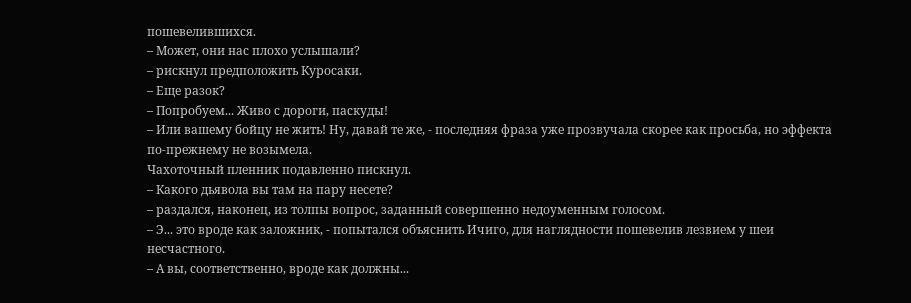пошевелившихся.
– Может, они нас плохо услышали?
– рискнул предположить Куросаки.
– Еще разок?
– Попробуем... Живо с дороги, паскуды!
– Или вашему бойцу не жить! Ну, давай те же, - последняя фраза уже прозвучала скорее как просьба, но эффекта по-прежнему не возымела.
Чахоточный пленник подавленно пискнул.
– Какого дьявола вы там на пару несете?
– раздался, наконец, из толпы вопрос, заданный совершенно недоуменным голосом.
– Э... это вроде как заложник, - попытался объяснить Ичиго, для наглядности пошевелив лезвием у шеи несчастного.
– А вы, соответственно, вроде как должны...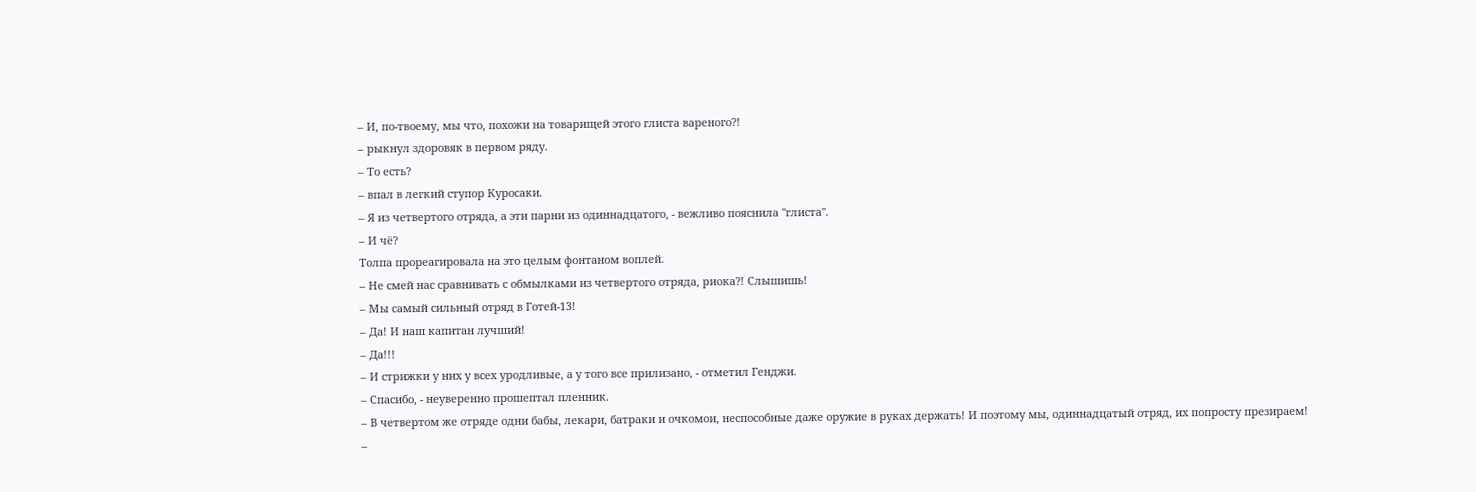– И, по-твоему, мы что, похожи на товарищей этого глиста вареного?!
– рыкнул здоровяк в первом ряду.
– То есть?
– впал в легкий ступор Куросаки.
– Я из четвертого отряда, а эти парни из одиннадцатого, - вежливо пояснила "глиста".
– И чё?
Толпа прореагировала на это целым фонтаном воплей.
– Не смей нас сравнивать с обмылками из четвертого отряда, риока?! Слышишь!
– Мы самый сильный отряд в Готей-13!
– Да! И наш капитан лучший!
– Да!!!
– И стрижки у них у всех уродливые, а у того все прилизано, - отметил Генджи.
– Спасибо, - неуверенно прошептал пленник.
– В четвертом же отряде одни бабы, лекари, батраки и очкомои, неспособные даже оружие в руках держать! И поэтому мы, одиннадцатый отряд, их попросту презираем!
–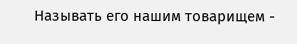Называть его нашим товарищем -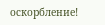оскорбление!